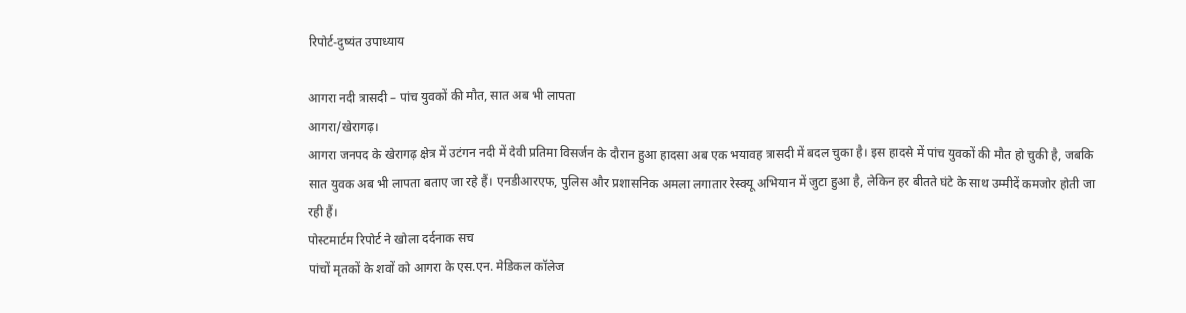रिपोर्ट-दुष्यंत उपाध्याय

आगरा नदी त्रासदी – पांच युवकों की मौत, सात अब भी लापता
आगरा/खेरागढ़।
आगरा जनपद के खेरागढ़ क्षेत्र में उटंगन नदी में देवी प्रतिमा विसर्जन के दौरान हुआ हादसा अब एक भयावह त्रासदी में बदल चुका है। इस हादसे में पांच युवकों की मौत हो चुकी है, जबकि सात युवक अब भी लापता बताए जा रहे हैं। एनडीआरएफ, पुलिस और प्रशासनिक अमला लगातार रेस्क्यू अभियान में जुटा हुआ है, लेकिन हर बीतते घंटे के साथ उम्मीदें कमजोर होती जा रही हैं।
पोस्टमार्टम रिपोर्ट ने खोला दर्दनाक सच
पांचों मृतकों के शवों को आगरा के एस.एन. मेडिकल कॉलेज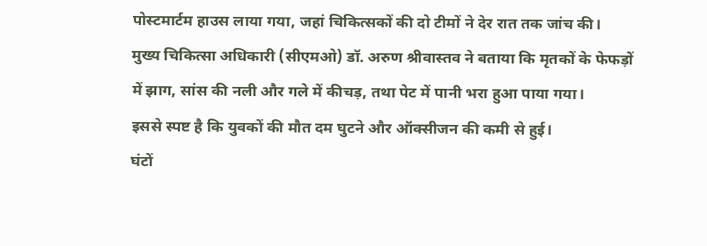पोस्टमार्टम हाउस लाया गया, जहां चिकित्सकों की दो टीमों ने देर रात तक जांच की।
मुख्य चिकित्सा अधिकारी (सीएमओ) डॉ. अरुण श्रीवास्तव ने बताया कि मृतकों के फेफड़ों में झाग, सांस की नली और गले में कीचड़, तथा पेट में पानी भरा हुआ पाया गया।
इससे स्पष्ट है कि युवकों की मौत दम घुटने और ऑक्सीजन की कमी से हुई।
घंटों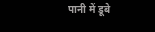पानी में डूबे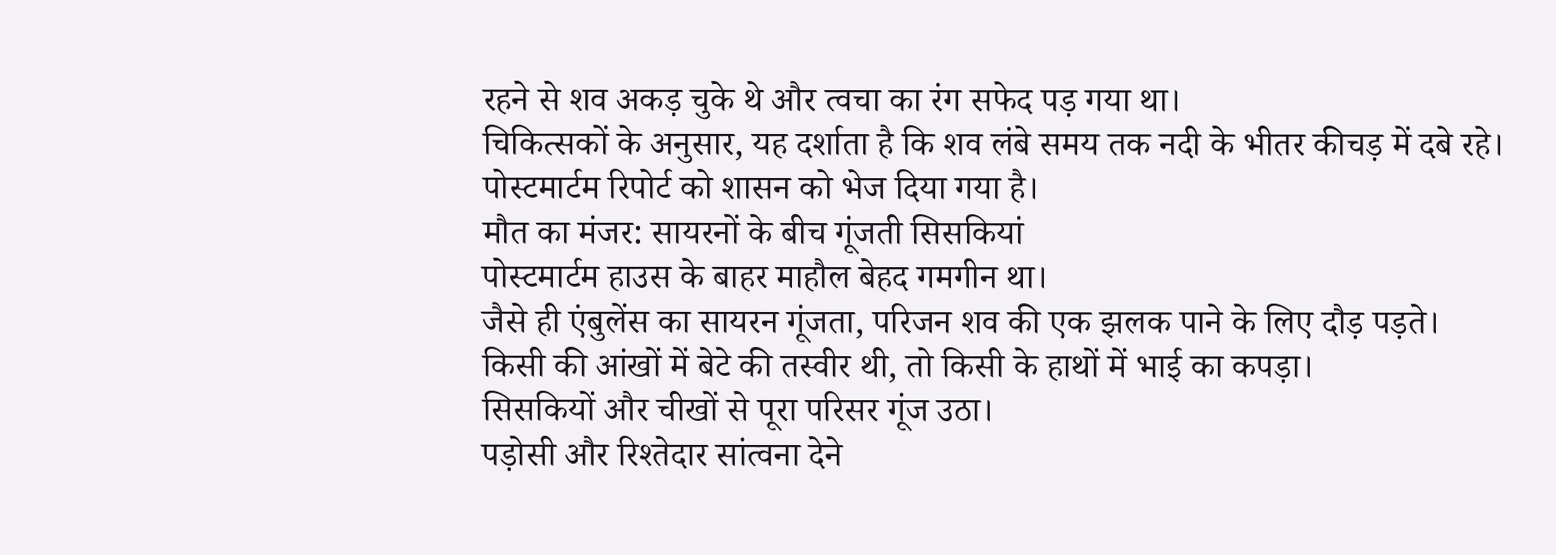रहने से शव अकड़ चुके थे और त्वचा का रंग सफेद पड़ गया था।
चिकित्सकों के अनुसार, यह दर्शाता है कि शव लंबे समय तक नदी के भीतर कीचड़ में दबे रहे।
पोस्टमार्टम रिपोर्ट को शासन को भेज दिया गया है।
मौत का मंजर: सायरनों के बीच गूंजती सिसकियां
पोस्टमार्टम हाउस के बाहर माहौल बेहद गमगीन था।
जैसे ही एंबुलेंस का सायरन गूंजता, परिजन शव की एक झलक पाने के लिए दौड़ पड़ते।
किसी की आंखों में बेटे की तस्वीर थी, तो किसी के हाथों में भाई का कपड़ा।
सिसकियों और चीखों से पूरा परिसर गूंज उठा।
पड़ोसी और रिश्तेदार सांत्वना देने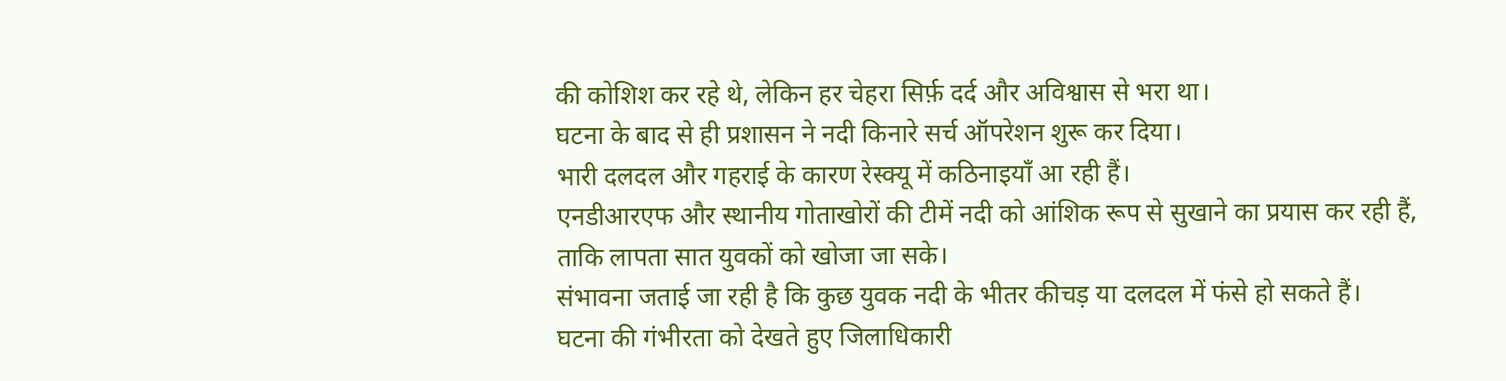की कोशिश कर रहे थे, लेकिन हर चेहरा सिर्फ़ दर्द और अविश्वास से भरा था।
घटना के बाद से ही प्रशासन ने नदी किनारे सर्च ऑपरेशन शुरू कर दिया।
भारी दलदल और गहराई के कारण रेस्क्यू में कठिनाइयाँ आ रही हैं।
एनडीआरएफ और स्थानीय गोताखोरों की टीमें नदी को आंशिक रूप से सुखाने का प्रयास कर रही हैं,
ताकि लापता सात युवकों को खोजा जा सके।
संभावना जताई जा रही है कि कुछ युवक नदी के भीतर कीचड़ या दलदल में फंसे हो सकते हैं।
घटना की गंभीरता को देखते हुए जिलाधिकारी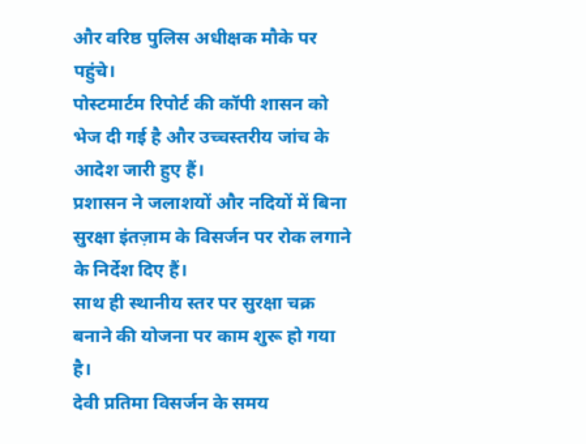और वरिष्ठ पुलिस अधीक्षक मौके पर पहुंचे।
पोस्टमार्टम रिपोर्ट की कॉपी शासन को भेज दी गई है और उच्चस्तरीय जांच के आदेश जारी हुए हैं।
प्रशासन ने जलाशयों और नदियों में बिना सुरक्षा इंतज़ाम के विसर्जन पर रोक लगाने के निर्देश दिए हैं।
साथ ही स्थानीय स्तर पर सुरक्षा चक्र बनाने की योजना पर काम शुरू हो गया है।
देवी प्रतिमा विसर्जन के समय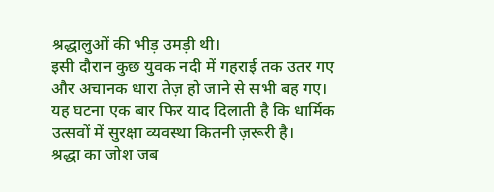श्रद्धालुओं की भीड़ उमड़ी थी।
इसी दौरान कुछ युवक नदी में गहराई तक उतर गए और अचानक धारा तेज़ हो जाने से सभी बह गए।
यह घटना एक बार फिर याद दिलाती है कि धार्मिक उत्सवों में सुरक्षा व्यवस्था कितनी ज़रूरी है।
श्रद्धा का जोश जब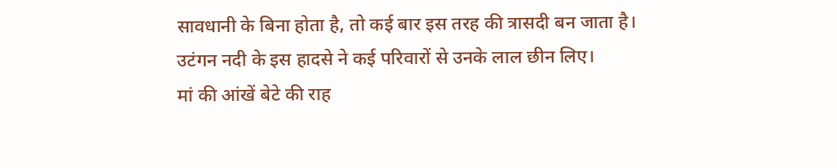सावधानी के बिना होता है, तो कई बार इस तरह की त्रासदी बन जाता है।
उटंगन नदी के इस हादसे ने कई परिवारों से उनके लाल छीन लिए।
मां की आंखें बेटे की राह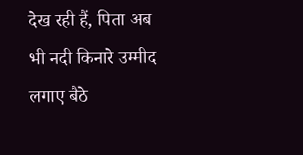देख रही हैं, पिता अब भी नदी किनारे उम्मीद लगाए बैठे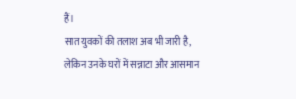हैं।
सात युवकों की तलाश अब भी जारी है,
लेकिन उनके घरों में सन्नाटा और आसमान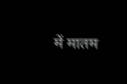में मातम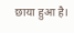छाया हुआ है।